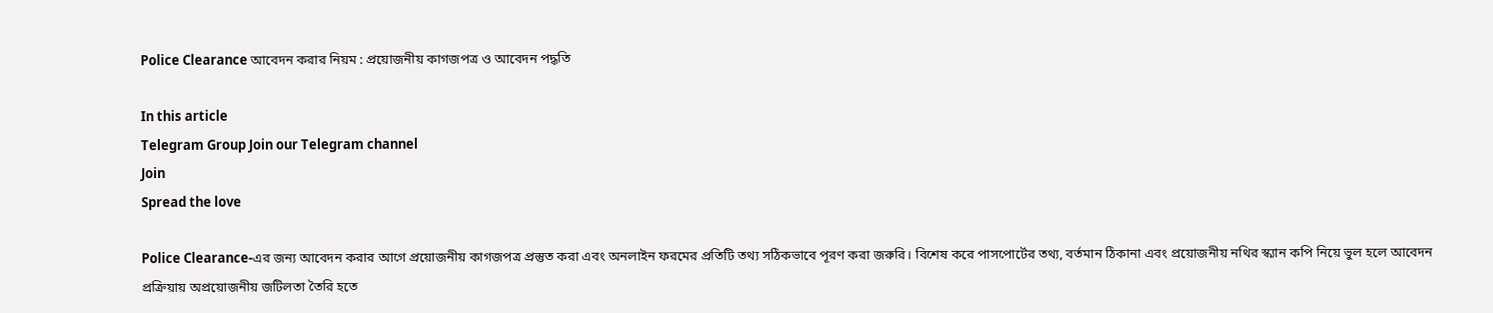Police Clearance আবেদন করার নিয়ম : প্রয়োজনীয় কাগজপত্র ও আবেদন পদ্ধতি

In this article
Telegram Group Join our Telegram channel
Join
Spread the love

Police Clearance-এর জন্য আবেদন করার আগে প্রয়োজনীয় কাগজপত্র প্রস্তুত করা এবং অনলাইন ফরমের প্রতিটি তথ্য সঠিকভাবে পূরণ করা জরুরি। বিশেষ করে পাসপোর্টের তথ্য, বর্তমান ঠিকানা এবং প্রয়োজনীয় নথির স্ক্যান কপি নিয়ে ভুল হলে আবেদন প্রক্রিয়ায় অপ্রয়োজনীয় জটিলতা তৈরি হতে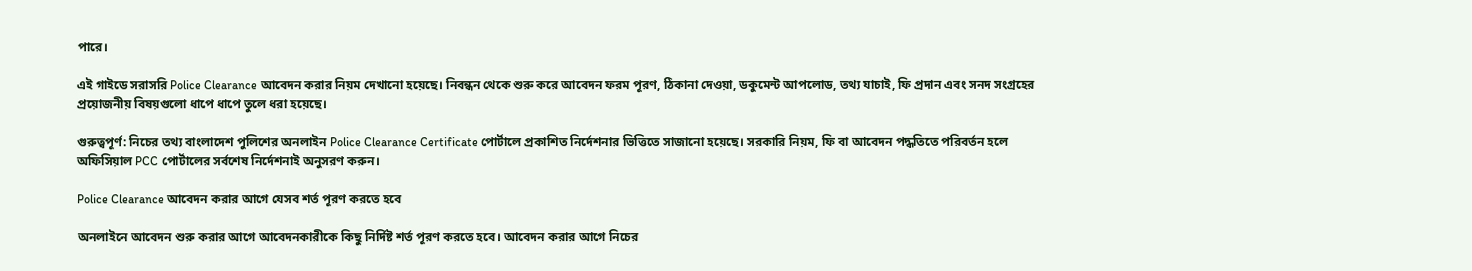পারে।

এই গাইডে সরাসরি Police Clearance আবেদন করার নিয়ম দেখানো হয়েছে। নিবন্ধন থেকে শুরু করে আবেদন ফরম পূরণ, ঠিকানা দেওয়া, ডকুমেন্ট আপলোড, তথ্য যাচাই, ফি প্রদান এবং সনদ সংগ্রহের প্রয়োজনীয় বিষয়গুলো ধাপে ধাপে তুলে ধরা হয়েছে।

গুরুত্বপূর্ণ: নিচের তথ্য বাংলাদেশ পুলিশের অনলাইন Police Clearance Certificate পোর্টালে প্রকাশিত নির্দেশনার ভিত্তিতে সাজানো হয়েছে। সরকারি নিয়ম, ফি বা আবেদন পদ্ধতিতে পরিবর্তন হলে অফিসিয়াল PCC পোর্টালের সর্বশেষ নির্দেশনাই অনুসরণ করুন।

Police Clearance আবেদন করার আগে যেসব শর্ত পূরণ করতে হবে

অনলাইনে আবেদন শুরু করার আগে আবেদনকারীকে কিছু নির্দিষ্ট শর্ত পূরণ করতে হবে। আবেদন করার আগে নিচের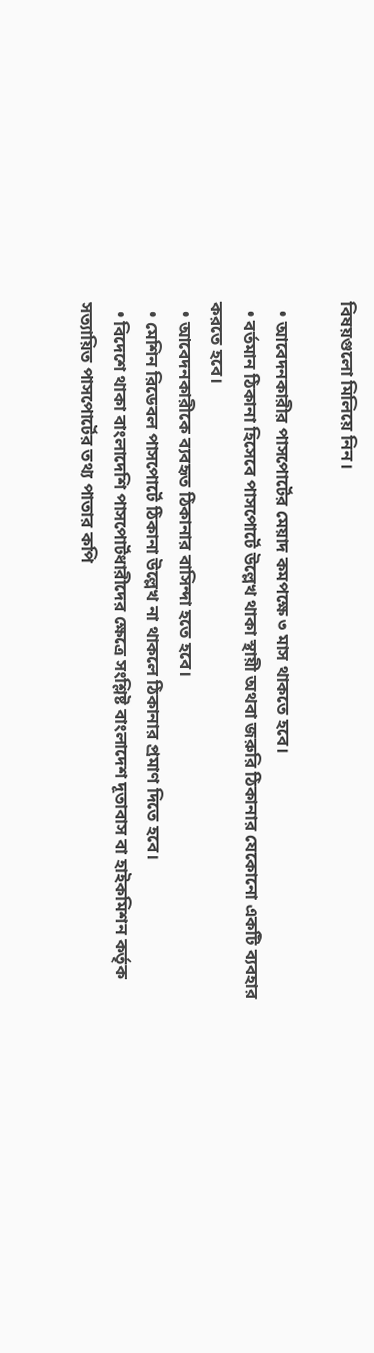বিষয়গুলো মিলিয়ে নিন।

  • আবেদনকারীর পাসপোর্টের মেয়াদ কমপক্ষে ৩ মাস থাকতে হবে।
  • বর্তমান ঠিকানা হিসেবে পাসপোর্টে উল্লেখ থাকা স্থায়ী অথবা জরুরি ঠিকানার যেকোনো একটি ব্যবহার করতে হবে।
  • আবেদনকারীকে ব্যবহৃত ঠিকানার বাসিন্দা হতে হবে।
  • মেশিন রিডেবল পাসপোর্টে ঠিকানা উল্লেখ না থাকলে ঠিকানার প্রমাণ দিতে হবে।
  • বিদেশে থাকা বাংলাদেশি পাসপোর্টধারীদের ক্ষেত্রে সংশ্লিষ্ট বাংলাদেশ দূতাবাস বা হাইকমিশন কর্তৃক সত্যায়িত পাসপোর্টের তথ্য পাতার কপি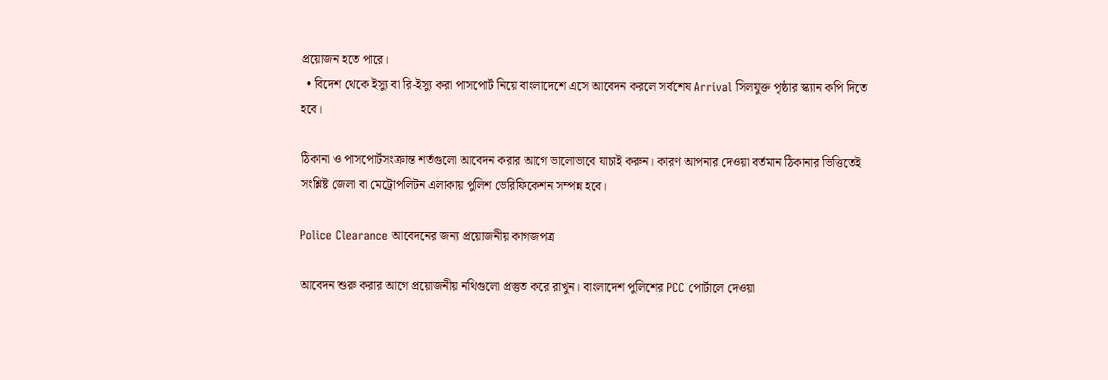প্রয়োজন হতে পারে।
  • বিদেশ থেকে ইস্যু বা রি-ইস্যু করা পাসপোর্ট নিয়ে বাংলাদেশে এসে আবেদন করলে সর্বশেষ Arrival সিলযুক্ত পৃষ্ঠার স্ক্যান কপি দিতে হবে।

ঠিকানা ও পাসপোর্টসংক্রান্ত শর্তগুলো আবেদন করার আগে ভালোভাবে যাচাই করুন। কারণ আপনার দেওয়া বর্তমান ঠিকানার ভিত্তিতেই সংশ্লিষ্ট জেলা বা মেট্রোপলিটন এলাকায় পুলিশ ভেরিফিকেশন সম্পন্ন হবে।

Police Clearance আবেদনের জন্য প্রয়োজনীয় কাগজপত্র

আবেদন শুরু করার আগে প্রয়োজনীয় নথিগুলো প্রস্তুত করে রাখুন। বাংলাদেশ পুলিশের PCC পোর্টালে দেওয়া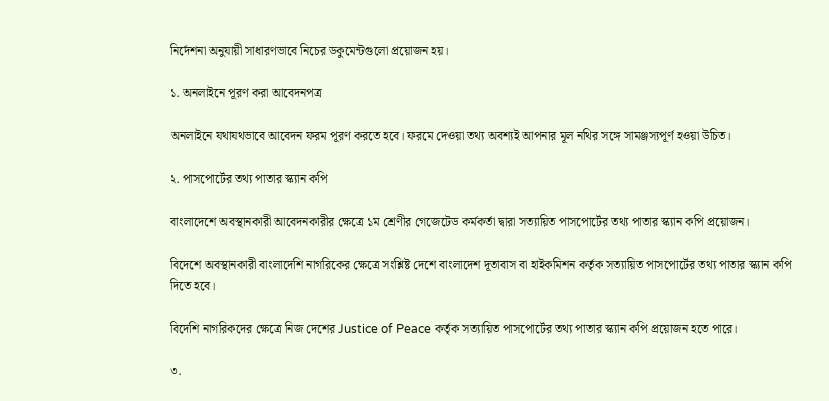নির্দেশনা অনুযায়ী সাধারণভাবে নিচের ডকুমেন্টগুলো প্রয়োজন হয়।

১. অনলাইনে পূরণ করা আবেদনপত্র

অনলাইনে যথাযথভাবে আবেদন ফরম পূরণ করতে হবে। ফরমে দেওয়া তথ্য অবশ্যই আপনার মূল নথির সঙ্গে সামঞ্জস্যপূর্ণ হওয়া উচিত।

২. পাসপোর্টের তথ্য পাতার স্ক্যান কপি

বাংলাদেশে অবস্থানকারী আবেদনকারীর ক্ষেত্রে ১ম শ্রেণীর গেজেটেড কর্মকর্তা দ্বারা সত্যায়িত পাসপোর্টের তথ্য পাতার স্ক্যান কপি প্রয়োজন।

বিদেশে অবস্থানকারী বাংলাদেশি নাগরিকের ক্ষেত্রে সংশ্লিষ্ট দেশে বাংলাদেশ দূতাবাস বা হাইকমিশন কর্তৃক সত্যায়িত পাসপোর্টের তথ্য পাতার স্ক্যান কপি দিতে হবে।

বিদেশি নাগরিকদের ক্ষেত্রে নিজ দেশের Justice of Peace কর্তৃক সত্যায়িত পাসপোর্টের তথ্য পাতার স্ক্যান কপি প্রয়োজন হতে পারে।

৩.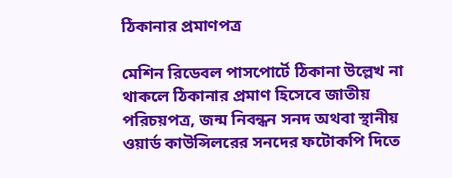ঠিকানার প্রমাণপত্র

মেশিন রিডেবল পাসপোর্টে ঠিকানা উল্লেখ না থাকলে ঠিকানার প্রমাণ হিসেবে জাতীয় পরিচয়পত্র, জন্ম নিবন্ধন সনদ অথবা স্থানীয় ওয়ার্ড কাউন্সিলরের সনদের ফটোকপি দিতে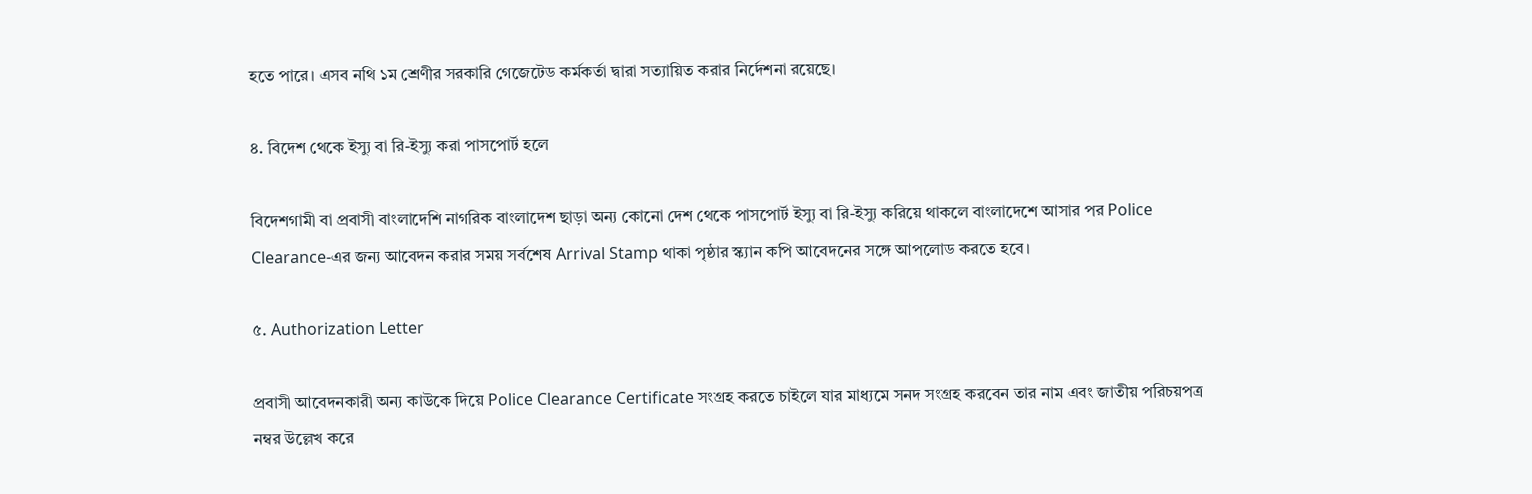হতে পারে। এসব নথি ১ম শ্রেণীর সরকারি গেজেটেড কর্মকর্তা দ্বারা সত্যায়িত করার নির্দেশনা রয়েছে।

৪. বিদেশ থেকে ইস্যু বা রি-ইস্যু করা পাসপোর্ট হলে

বিদেশগামী বা প্রবাসী বাংলাদেশি নাগরিক বাংলাদেশ ছাড়া অন্য কোনো দেশ থেকে পাসপোর্ট ইস্যু বা রি-ইস্যু করিয়ে থাকলে বাংলাদেশে আসার পর Police Clearance-এর জন্য আবেদন করার সময় সর্বশেষ Arrival Stamp থাকা পৃষ্ঠার স্ক্যান কপি আবেদনের সঙ্গে আপলোড করতে হবে।

৫. Authorization Letter

প্রবাসী আবেদনকারী অন্য কাউকে দিয়ে Police Clearance Certificate সংগ্রহ করতে চাইলে যার মাধ্যমে সনদ সংগ্রহ করবেন তার নাম এবং জাতীয় পরিচয়পত্র নম্বর উল্লেখ করে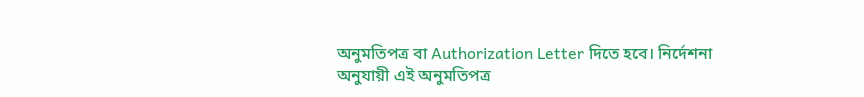অনুমতিপত্র বা Authorization Letter দিতে হবে। নির্দেশনা অনুযায়ী এই অনুমতিপত্র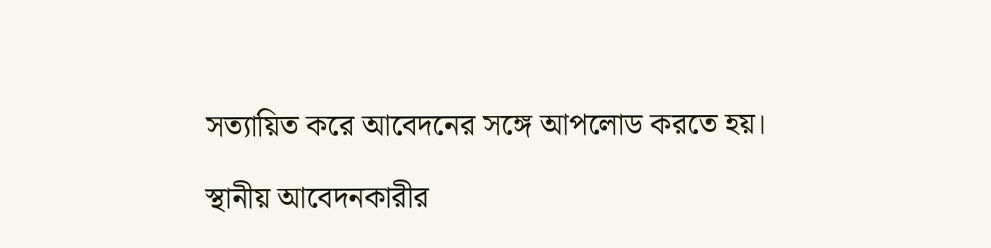সত্যায়িত করে আবেদনের সঙ্গে আপলোড করতে হয়।

স্থানীয় আবেদনকারীর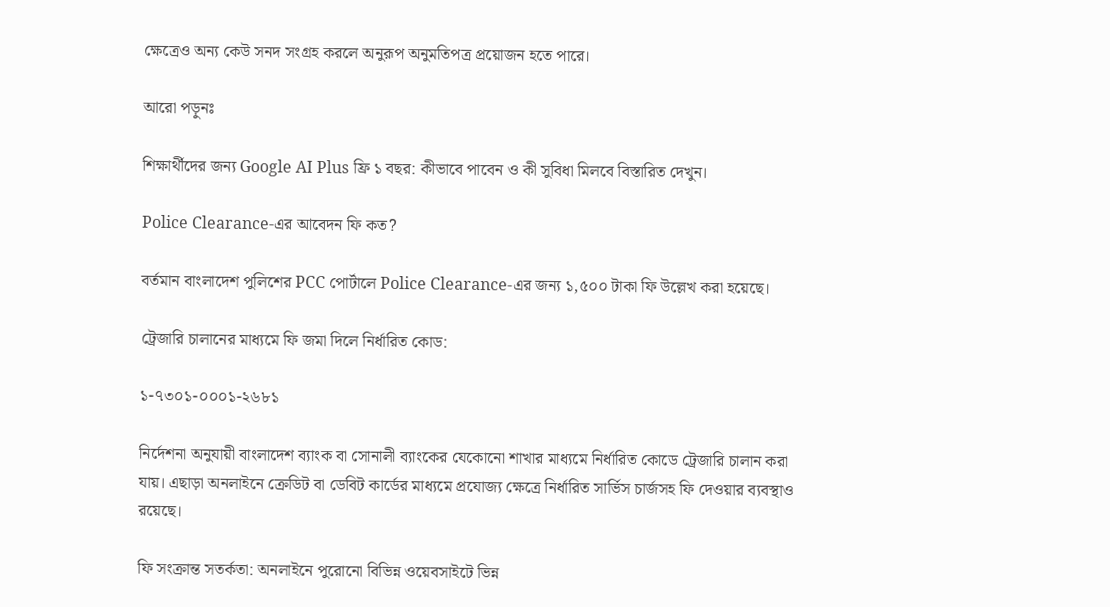ক্ষেত্রেও অন্য কেউ সনদ সংগ্রহ করলে অনুরূপ অনুমতিপত্র প্রয়োজন হতে পারে।

আরো পড়ুনঃ

শিক্ষার্থীদের জন্য Google AI Plus ফ্রি ১ বছর: কীভাবে পাবেন ও কী সুবিধা মিলবে বিস্তারিত দেখুন।

Police Clearance-এর আবেদন ফি কত?

বর্তমান বাংলাদেশ পুলিশের PCC পোর্টালে Police Clearance-এর জন্য ১,৫০০ টাকা ফি উল্লেখ করা হয়েছে।

ট্রেজারি চালানের মাধ্যমে ফি জমা দিলে নির্ধারিত কোড:

১-৭৩০১-০০০১-২৬৮১

নির্দেশনা অনুযায়ী বাংলাদেশ ব্যাংক বা সোনালী ব্যাংকের যেকোনো শাখার মাধ্যমে নির্ধারিত কোডে ট্রেজারি চালান করা যায়। এছাড়া অনলাইনে ক্রেডিট বা ডেবিট কার্ডের মাধ্যমে প্রযোজ্য ক্ষেত্রে নির্ধারিত সার্ভিস চার্জসহ ফি দেওয়ার ব্যবস্থাও রয়েছে।

ফি সংক্রান্ত সতর্কতা: অনলাইনে পুরোনো বিভিন্ন ওয়েবসাইটে ভিন্ন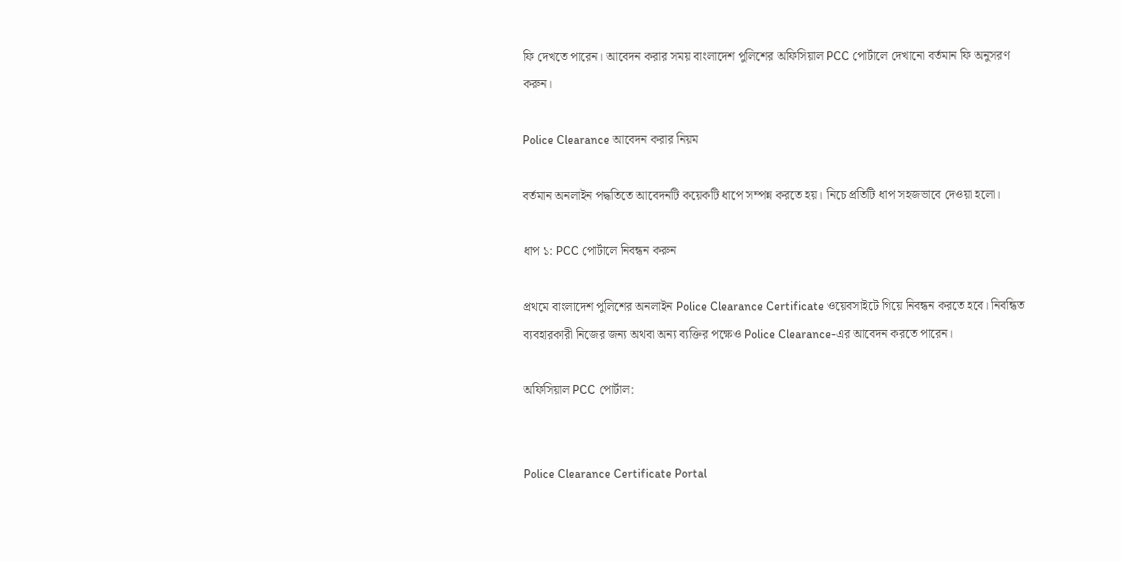ফি দেখতে পারেন। আবেদন করার সময় বাংলাদেশ পুলিশের অফিসিয়াল PCC পোর্টালে দেখানো বর্তমান ফি অনুসরণ করুন।

Police Clearance আবেদন করার নিয়ম

বর্তমান অনলাইন পদ্ধতিতে আবেদনটি কয়েকটি ধাপে সম্পন্ন করতে হয়। নিচে প্রতিটি ধাপ সহজভাবে দেওয়া হলো।

ধাপ ১: PCC পোর্টালে নিবন্ধন করুন

প্রথমে বাংলাদেশ পুলিশের অনলাইন Police Clearance Certificate ওয়েবসাইটে গিয়ে নিবন্ধন করতে হবে। নিবন্ধিত ব্যবহারকারী নিজের জন্য অথবা অন্য ব্যক্তির পক্ষেও Police Clearance-এর আবেদন করতে পারেন।

অফিসিয়াল PCC পোর্টাল:


Police Clearance Certificate Portal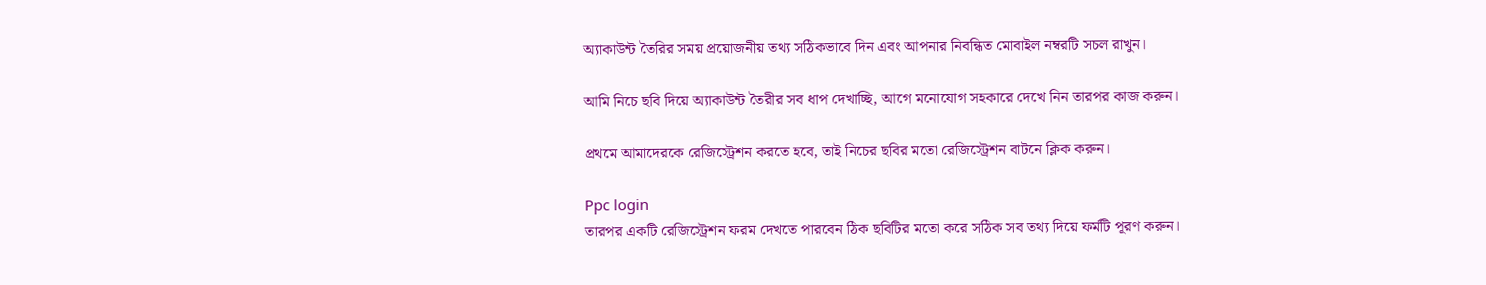অ্যাকাউন্ট তৈরির সময় প্রয়োজনীয় তথ্য সঠিকভাবে দিন এবং আপনার নিবন্ধিত মোবাইল নম্বরটি সচল রাখুন।

আমি নিচে ছবি দিয়ে অ্যাকাউন্ট তৈরীর সব ধাপ দেখাচ্ছি, আগে মনোযোগ সহকারে দেখে নিন তারপর কাজ করুন।

প্রথমে আমাদেরকে রেজিস্ট্রেশন করতে হবে, তাই নিচের ছবির মতো রেজিস্ট্রেশন বাটনে ক্লিক করুন।

Ppc login
তারপর একটি রেজিস্ট্রেশন ফরম দেখতে পারবেন ঠিক ছবিটির মতো করে সঠিক সব তথ্য দিয়ে ফর্মটি পূরণ করুন।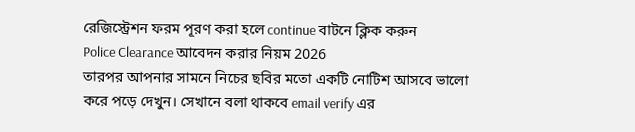রেজিস্ট্রেশন ফরম পূরণ করা হলে continue বাটনে ক্লিক করুন
Police Clearance আবেদন করার নিয়ম 2026
তারপর আপনার সামনে নিচের ছবির মতো একটি নোটিশ আসবে ভালো করে পড়ে দেখুন। সেখানে বলা থাকবে email verify এর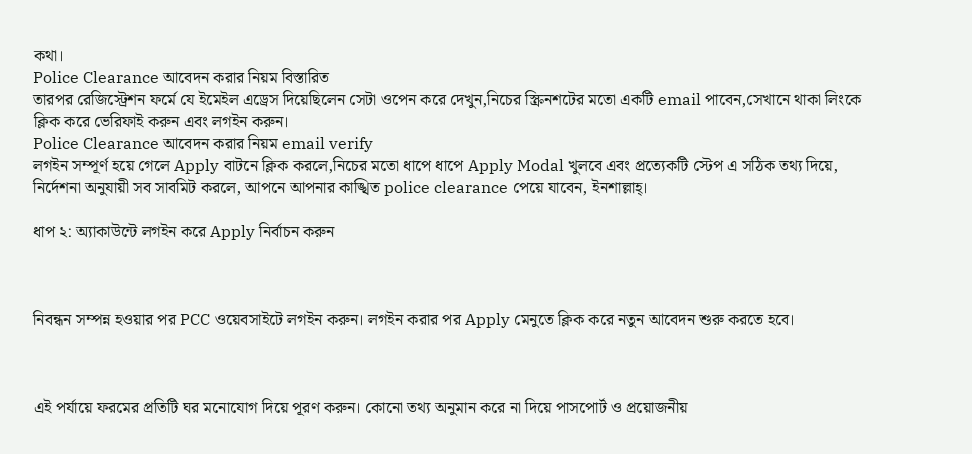কথা।
Police Clearance আবেদন করার নিয়ম বিস্তারিত
তারপর রেজিস্ট্রেশন ফর্মে যে ইমেইল এড্রেস দিয়েছিলেন সেটা ওপেন করে দেখুন,নিচের স্ক্রিনশটের মতো একটি email পাবেন,সেখানে থাকা লিংকে ক্লিক করে ভেরিফাই করুন এবং লগইন করুন।
Police Clearance আবেদন করার নিয়ম email verify
লগইন সম্পূর্ণ হয়ে গেলে Apply বাটনে ক্লিক করলে,নিচের মতো ধাপে ধাপে Apply Modal খুলবে এবং প্রত্যেকটি স্টেপ এ সঠিক তথ্য দিয়ে, নির্দেশনা অনুযায়ী সব সাবমিট করলে, আপনে আপনার কাঙ্খিত police clearance পেয়ে যাবেন, ইনশাল্লাহ্।

ধাপ ২: অ্যাকাউন্টে লগইন করে Apply নির্বাচন করুন



নিবন্ধন সম্পন্ন হওয়ার পর PCC ওয়েবসাইটে লগইন করুন। লগইন করার পর Apply মেনুতে ক্লিক করে নতুন আবেদন শুরু করতে হবে।



এই পর্যায়ে ফরমের প্রতিটি ঘর মনোযোগ দিয়ে পূরণ করুন। কোনো তথ্য অনুমান করে না দিয়ে পাসপোর্ট ও প্রয়োজনীয়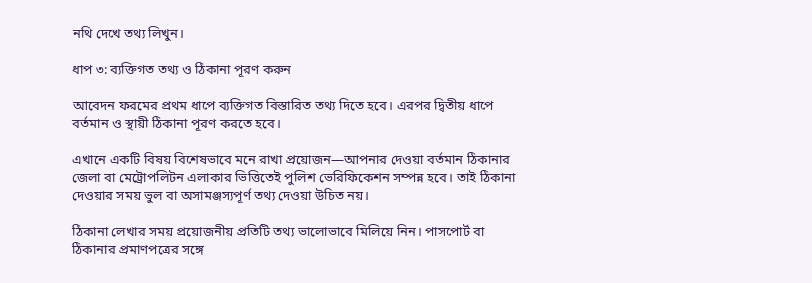নথি দেখে তথ্য লিখুন।

ধাপ ৩: ব্যক্তিগত তথ্য ও ঠিকানা পূরণ করুন

আবেদন ফরমের প্রথম ধাপে ব্যক্তিগত বিস্তারিত তথ্য দিতে হবে। এরপর দ্বিতীয় ধাপে বর্তমান ও স্থায়ী ঠিকানা পূরণ করতে হবে।

এখানে একটি বিষয় বিশেষভাবে মনে রাখা প্রয়োজন—আপনার দেওয়া বর্তমান ঠিকানার জেলা বা মেট্রোপলিটন এলাকার ভিত্তিতেই পুলিশ ভেরিফিকেশন সম্পন্ন হবে। তাই ঠিকানা দেওয়ার সময় ভুল বা অসামঞ্জস্যপূর্ণ তথ্য দেওয়া উচিত নয়।

ঠিকানা লেখার সময় প্রয়োজনীয় প্রতিটি তথ্য ভালোভাবে মিলিয়ে নিন। পাসপোর্ট বা ঠিকানার প্রমাণপত্রের সঙ্গে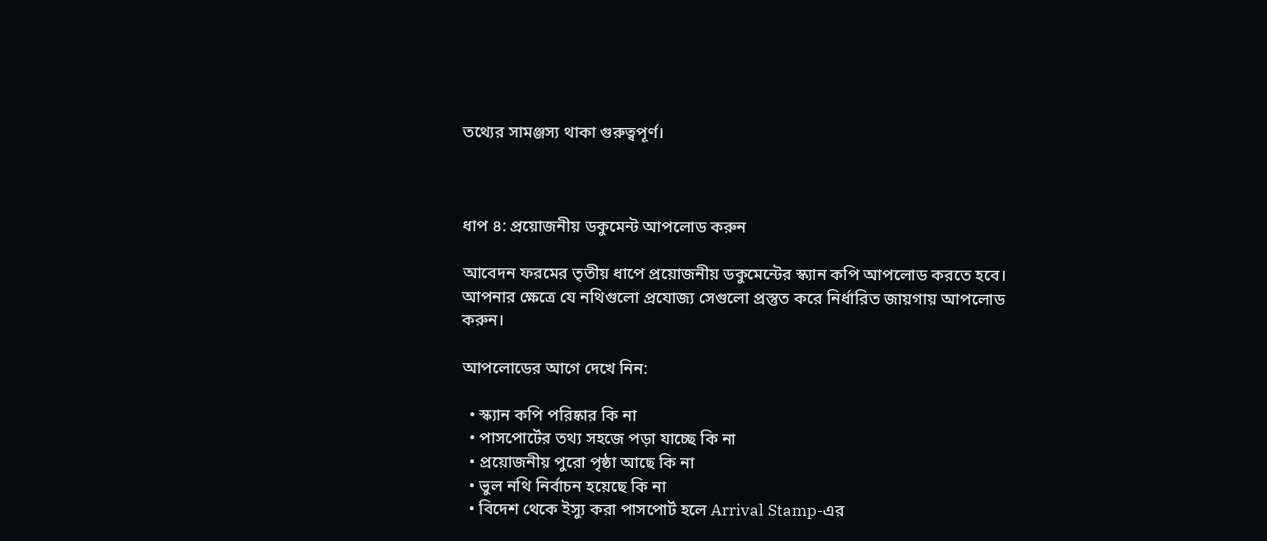তথ্যের সামঞ্জস্য থাকা গুরুত্বপূর্ণ।



ধাপ ৪: প্রয়োজনীয় ডকুমেন্ট আপলোড করুন

আবেদন ফরমের তৃতীয় ধাপে প্রয়োজনীয় ডকুমেন্টের স্ক্যান কপি আপলোড করতে হবে। আপনার ক্ষেত্রে যে নথিগুলো প্রযোজ্য সেগুলো প্রস্তুত করে নির্ধারিত জায়গায় আপলোড করুন।

আপলোডের আগে দেখে নিন:

  • স্ক্যান কপি পরিষ্কার কি না
  • পাসপোর্টের তথ্য সহজে পড়া যাচ্ছে কি না
  • প্রয়োজনীয় পুরো পৃষ্ঠা আছে কি না
  • ভুল নথি নির্বাচন হয়েছে কি না
  • বিদেশ থেকে ইস্যু করা পাসপোর্ট হলে Arrival Stamp-এর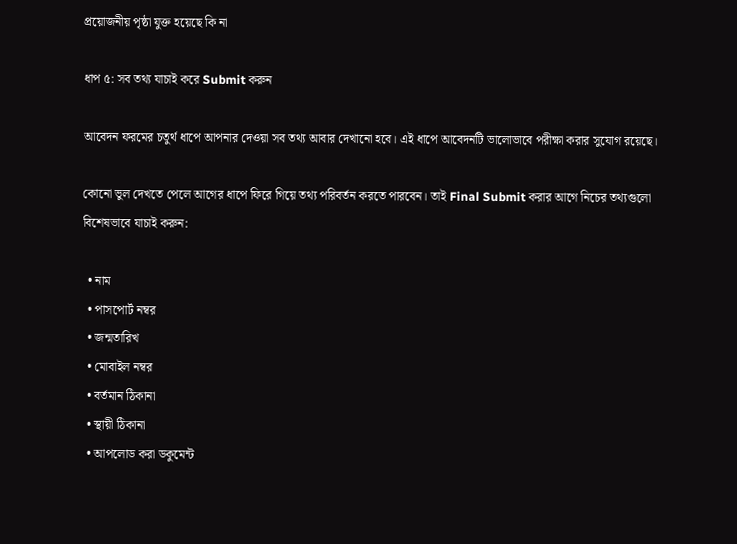প্রয়োজনীয় পৃষ্ঠা যুক্ত হয়েছে কি না

ধাপ ৫: সব তথ্য যাচাই করে Submit করুন

আবেদন ফরমের চতুর্থ ধাপে আপনার দেওয়া সব তথ্য আবার দেখানো হবে। এই ধাপে আবেদনটি ভালোভাবে পরীক্ষা করার সুযোগ রয়েছে।

কোনো ভুল দেখতে পেলে আগের ধাপে ফিরে গিয়ে তথ্য পরিবর্তন করতে পারবেন। তাই Final Submit করার আগে নিচের তথ্যগুলো বিশেষভাবে যাচাই করুন:

  • নাম
  • পাসপোর্ট নম্বর
  • জন্মতারিখ
  • মোবাইল নম্বর
  • বর্তমান ঠিকানা
  • স্থায়ী ঠিকানা
  • আপলোড করা ডকুমেন্ট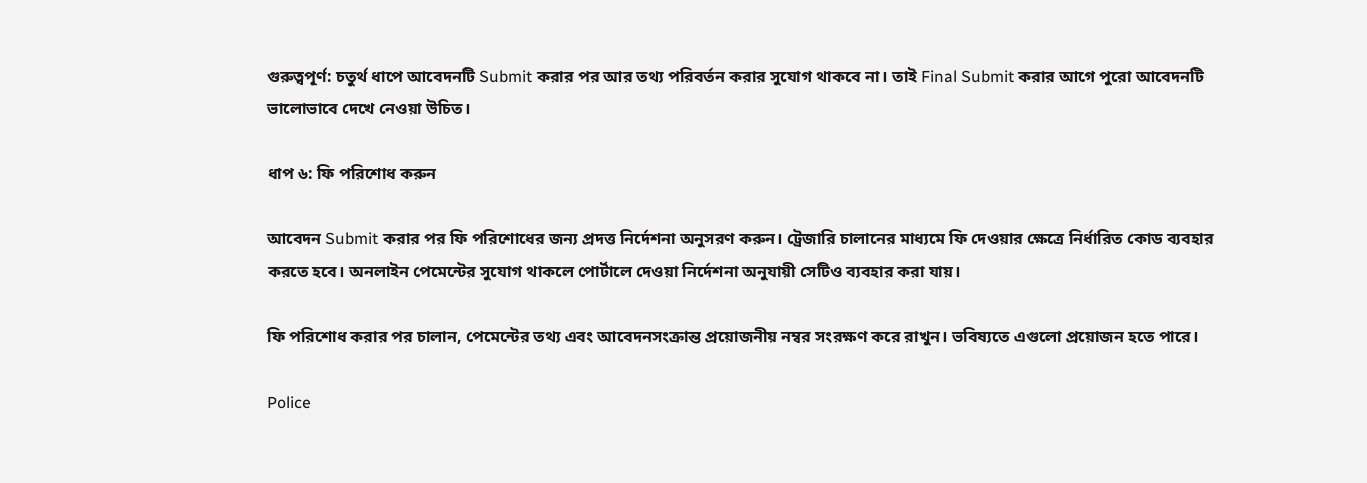গুরুত্বপূর্ণ: চতুর্থ ধাপে আবেদনটি Submit করার পর আর তথ্য পরিবর্তন করার সুযোগ থাকবে না। তাই Final Submit করার আগে পুরো আবেদনটি ভালোভাবে দেখে নেওয়া উচিত।

ধাপ ৬: ফি পরিশোধ করুন

আবেদন Submit করার পর ফি পরিশোধের জন্য প্রদত্ত নির্দেশনা অনুসরণ করুন। ট্রেজারি চালানের মাধ্যমে ফি দেওয়ার ক্ষেত্রে নির্ধারিত কোড ব্যবহার করতে হবে। অনলাইন পেমেন্টের সুযোগ থাকলে পোর্টালে দেওয়া নির্দেশনা অনুযায়ী সেটিও ব্যবহার করা যায়।

ফি পরিশোধ করার পর চালান, পেমেন্টের তথ্য এবং আবেদনসংক্রান্ত প্রয়োজনীয় নম্বর সংরক্ষণ করে রাখুন। ভবিষ্যতে এগুলো প্রয়োজন হতে পারে।

Police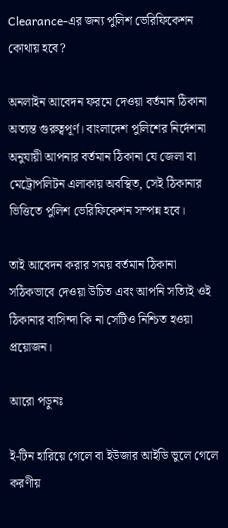Clearance-এর জন্য পুলিশ ভেরিফিকেশন কোথায় হবে?

অনলাইন আবেদন ফরমে দেওয়া বর্তমান ঠিকানা অত্যন্ত গুরুত্বপূর্ণ। বাংলাদেশ পুলিশের নির্দেশনা অনুযায়ী আপনার বর্তমান ঠিকানা যে জেলা বা মেট্রোপলিটন এলাকায় অবস্থিত, সেই ঠিকানার ভিত্তিতে পুলিশ ভেরিফিকেশন সম্পন্ন হবে।

তাই আবেদন করার সময় বর্তমান ঠিকানা সঠিকভাবে দেওয়া উচিত এবং আপনি সত্যিই ওই ঠিকানার বাসিন্দা কি না সেটিও নিশ্চিত হওয়া প্রয়োজন।

আরো পড়ুনঃ

ই-টিন হারিয়ে গেলে বা ইউজার আইডি ভুলে গেলে করণীয়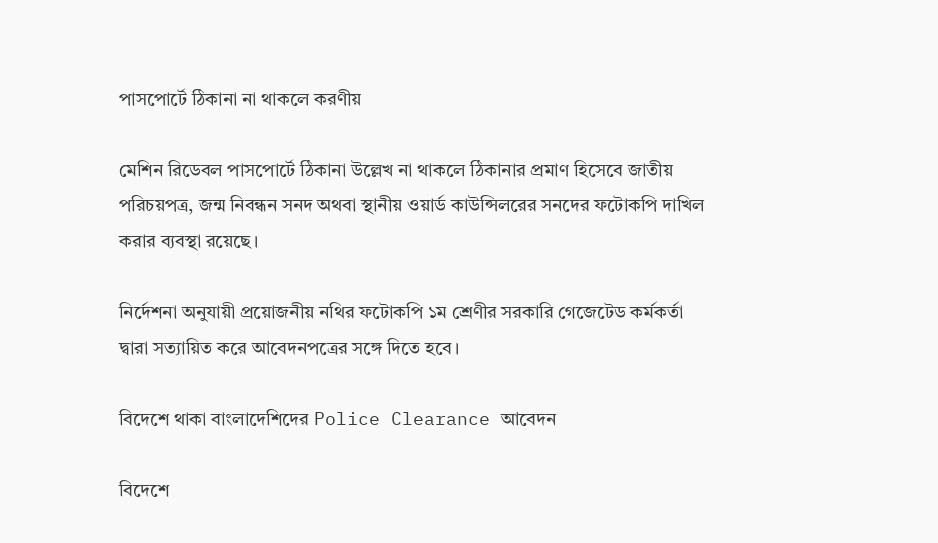পাসপোর্টে ঠিকানা না থাকলে করণীয়

মেশিন রিডেবল পাসপোর্টে ঠিকানা উল্লেখ না থাকলে ঠিকানার প্রমাণ হিসেবে জাতীয় পরিচয়পত্র, জন্ম নিবন্ধন সনদ অথবা স্থানীয় ওয়ার্ড কাউন্সিলরের সনদের ফটোকপি দাখিল করার ব্যবস্থা রয়েছে।

নির্দেশনা অনুযায়ী প্রয়োজনীয় নথির ফটোকপি ১ম শ্রেণীর সরকারি গেজেটেড কর্মকর্তা দ্বারা সত্যায়িত করে আবেদনপত্রের সঙ্গে দিতে হবে।

বিদেশে থাকা বাংলাদেশিদের Police Clearance আবেদন

বিদেশে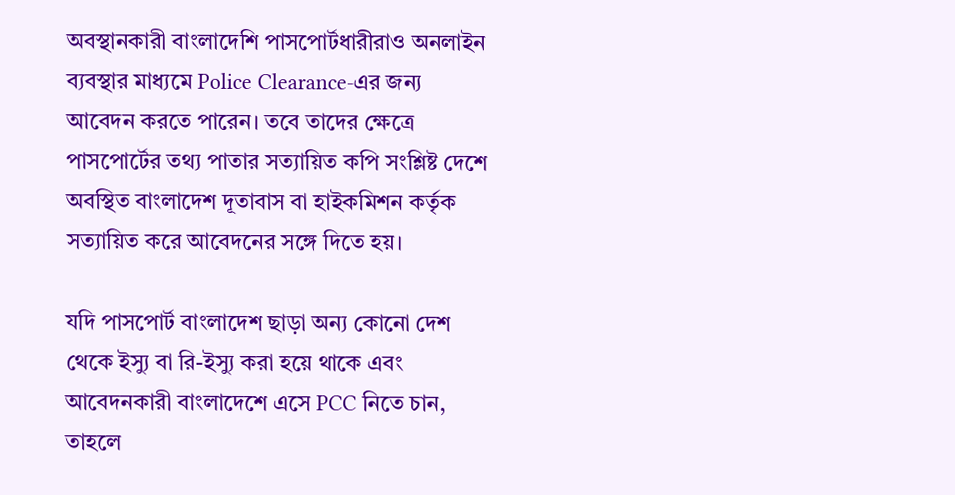অবস্থানকারী বাংলাদেশি পাসপোর্টধারীরাও অনলাইন ব্যবস্থার মাধ্যমে Police Clearance-এর জন্য আবেদন করতে পারেন। তবে তাদের ক্ষেত্রে পাসপোর্টের তথ্য পাতার সত্যায়িত কপি সংশ্লিষ্ট দেশে অবস্থিত বাংলাদেশ দূতাবাস বা হাইকমিশন কর্তৃক সত্যায়িত করে আবেদনের সঙ্গে দিতে হয়।

যদি পাসপোর্ট বাংলাদেশ ছাড়া অন্য কোনো দেশ থেকে ইস্যু বা রি-ইস্যু করা হয়ে থাকে এবং আবেদনকারী বাংলাদেশে এসে PCC নিতে চান, তাহলে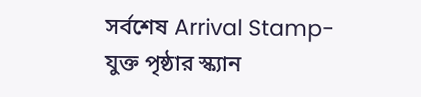সর্বশেষ Arrival Stamp-যুক্ত পৃষ্ঠার স্ক্যান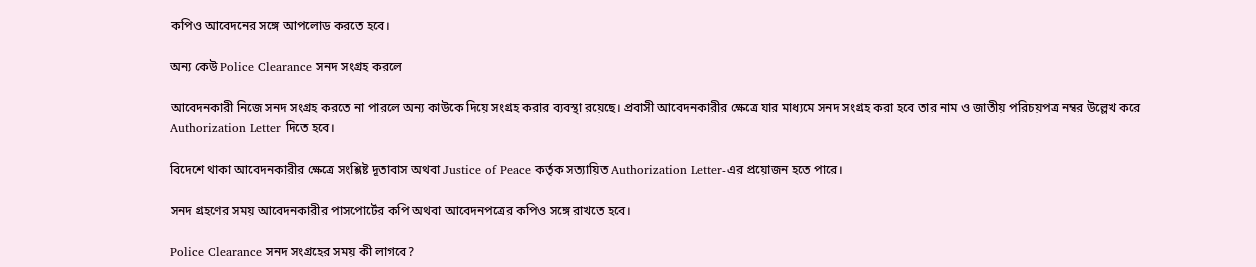কপিও আবেদনের সঙ্গে আপলোড করতে হবে।

অন্য কেউ Police Clearance সনদ সংগ্রহ করলে

আবেদনকারী নিজে সনদ সংগ্রহ করতে না পারলে অন্য কাউকে দিয়ে সংগ্রহ করার ব্যবস্থা রয়েছে। প্রবাসী আবেদনকারীর ক্ষেত্রে যার মাধ্যমে সনদ সংগ্রহ করা হবে তার নাম ও জাতীয় পরিচয়পত্র নম্বর উল্লেখ করে Authorization Letter দিতে হবে।

বিদেশে থাকা আবেদনকারীর ক্ষেত্রে সংশ্লিষ্ট দূতাবাস অথবা Justice of Peace কর্তৃক সত্যায়িত Authorization Letter-এর প্রয়োজন হতে পারে।

সনদ গ্রহণের সময় আবেদনকারীর পাসপোর্টের কপি অথবা আবেদনপত্রের কপিও সঙ্গে রাখতে হবে।

Police Clearance সনদ সংগ্রহের সময় কী লাগবে?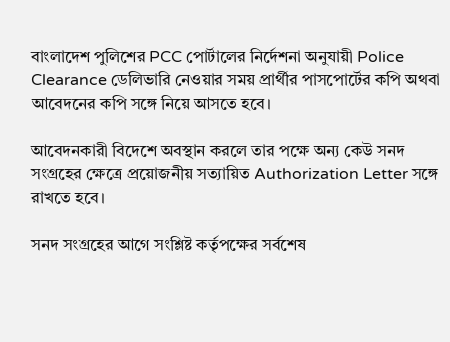বাংলাদেশ পুলিশের PCC পোর্টালের নির্দেশনা অনুযায়ী Police Clearance ডেলিভারি নেওয়ার সময় প্রার্থীর পাসপোর্টের কপি অথবা আবেদনের কপি সঙ্গে নিয়ে আসতে হবে।

আবেদনকারী বিদেশে অবস্থান করলে তার পক্ষে অন্য কেউ সনদ সংগ্রহের ক্ষেত্রে প্রয়োজনীয় সত্যায়িত Authorization Letter সঙ্গে রাখতে হবে।

সনদ সংগ্রহের আগে সংশ্লিষ্ট কর্তৃপক্ষের সর্বশেষ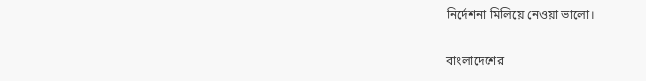নির্দেশনা মিলিয়ে নেওয়া ভালো।

বাংলাদেশের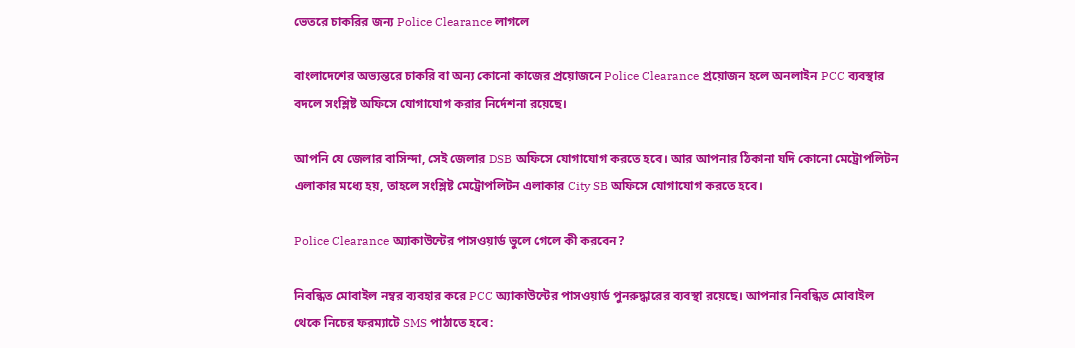ভেতরে চাকরির জন্য Police Clearance লাগলে

বাংলাদেশের অভ্যন্তরে চাকরি বা অন্য কোনো কাজের প্রয়োজনে Police Clearance প্রয়োজন হলে অনলাইন PCC ব্যবস্থার বদলে সংশ্লিষ্ট অফিসে যোগাযোগ করার নির্দেশনা রয়েছে।

আপনি যে জেলার বাসিন্দা, সেই জেলার DSB অফিসে যোগাযোগ করতে হবে। আর আপনার ঠিকানা যদি কোনো মেট্রোপলিটন এলাকার মধ্যে হয়, তাহলে সংশ্লিষ্ট মেট্রোপলিটন এলাকার City SB অফিসে যোগাযোগ করতে হবে।

Police Clearance অ্যাকাউন্টের পাসওয়ার্ড ভুলে গেলে কী করবেন?

নিবন্ধিত মোবাইল নম্বর ব্যবহার করে PCC অ্যাকাউন্টের পাসওয়ার্ড পুনরুদ্ধারের ব্যবস্থা রয়েছে। আপনার নিবন্ধিত মোবাইল থেকে নিচের ফরম্যাটে SMS পাঠাতে হবে: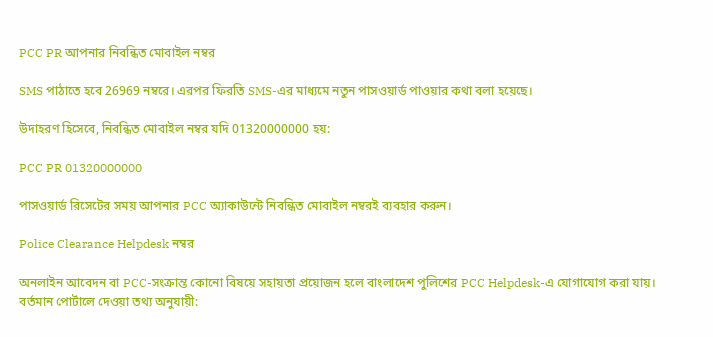PCC PR আপনার নিবন্ধিত মোবাইল নম্বর

SMS পাঠাতে হবে 26969 নম্বরে। এরপর ফিরতি SMS-এর মাধ্যমে নতুন পাসওয়ার্ড পাওয়ার কথা বলা হয়েছে।

উদাহরণ হিসেবে, নিবন্ধিত মোবাইল নম্বর যদি 01320000000 হয়:

PCC PR 01320000000

পাসওয়ার্ড রিসেটের সময় আপনার PCC অ্যাকাউন্টে নিবন্ধিত মোবাইল নম্বরই ব্যবহার করুন।

Police Clearance Helpdesk নম্বর

অনলাইন আবেদন বা PCC-সংক্রান্ত কোনো বিষয়ে সহায়তা প্রয়োজন হলে বাংলাদেশ পুলিশের PCC Helpdesk-এ যোগাযোগ করা যায়। বর্তমান পোর্টালে দেওয়া তথ্য অনুযায়ী: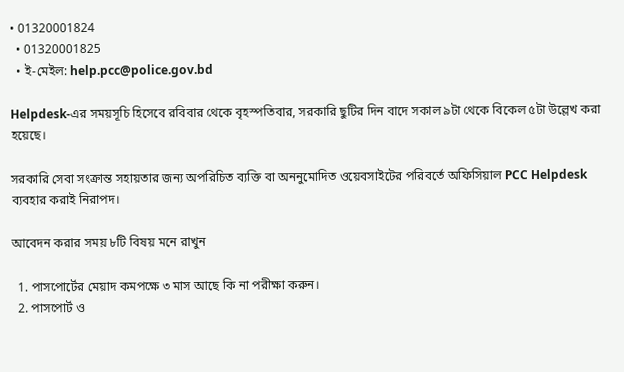• 01320001824
  • 01320001825
  • ই-মেইল: help.pcc@police.gov.bd

Helpdesk-এর সময়সূচি হিসেবে রবিবার থেকে বৃহস্পতিবার, সরকারি ছুটির দিন বাদে সকাল ৯টা থেকে বিকেল ৫টা উল্লেখ করা হয়েছে।

সরকারি সেবা সংক্রান্ত সহায়তার জন্য অপরিচিত ব্যক্তি বা অননুমোদিত ওয়েবসাইটের পরিবর্তে অফিসিয়াল PCC Helpdesk ব্যবহার করাই নিরাপদ।

আবেদন করার সময় ৮টি বিষয় মনে রাখুন

  1. পাসপোর্টের মেয়াদ কমপক্ষে ৩ মাস আছে কি না পরীক্ষা করুন।
  2. পাসপোর্ট ও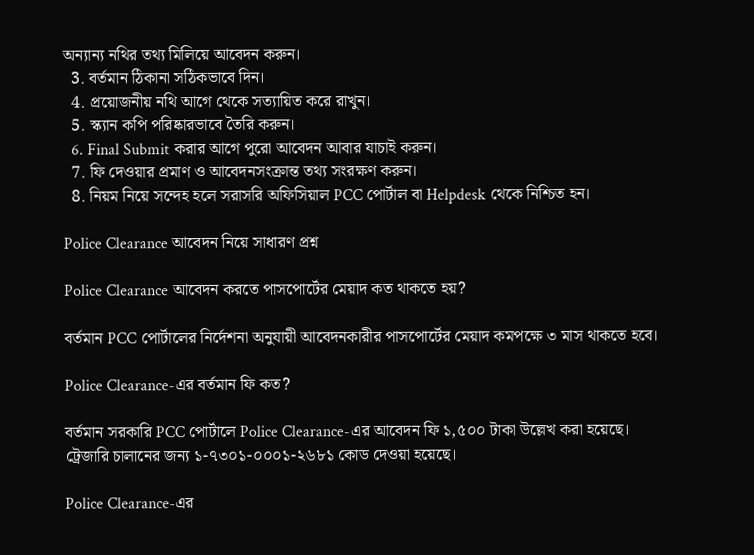অন্যান্য নথির তথ্য মিলিয়ে আবেদন করুন।
  3. বর্তমান ঠিকানা সঠিকভাবে দিন।
  4. প্রয়োজনীয় নথি আগে থেকে সত্যায়িত করে রাখুন।
  5. স্ক্যান কপি পরিষ্কারভাবে তৈরি করুন।
  6. Final Submit করার আগে পুরো আবেদন আবার যাচাই করুন।
  7. ফি দেওয়ার প্রমাণ ও আবেদনসংক্রান্ত তথ্য সংরক্ষণ করুন।
  8. নিয়ম নিয়ে সন্দেহ হলে সরাসরি অফিসিয়াল PCC পোর্টাল বা Helpdesk থেকে নিশ্চিত হন।

Police Clearance আবেদন নিয়ে সাধারণ প্রশ্ন

Police Clearance আবেদন করতে পাসপোর্টের মেয়াদ কত থাকতে হয়?

বর্তমান PCC পোর্টালের নির্দেশনা অনুযায়ী আবেদনকারীর পাসপোর্টের মেয়াদ কমপক্ষে ৩ মাস থাকতে হবে।

Police Clearance-এর বর্তমান ফি কত?

বর্তমান সরকারি PCC পোর্টালে Police Clearance-এর আবেদন ফি ১,৫০০ টাকা উল্লেখ করা হয়েছে। ট্রেজারি চালানের জন্য ১-৭৩০১-০০০১-২৬৮১ কোড দেওয়া হয়েছে।

Police Clearance-এর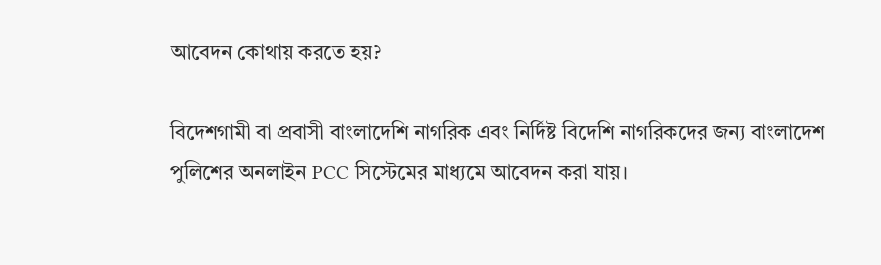আবেদন কোথায় করতে হয়?

বিদেশগামী বা প্রবাসী বাংলাদেশি নাগরিক এবং নির্দিষ্ট বিদেশি নাগরিকদের জন্য বাংলাদেশ পুলিশের অনলাইন PCC সিস্টেমের মাধ্যমে আবেদন করা যায়।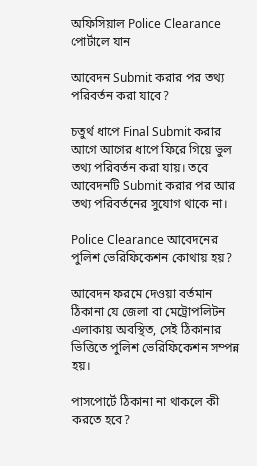অফিসিয়াল Police Clearance পোর্টালে যান

আবেদন Submit করার পর তথ্য পরিবর্তন করা যাবে?

চতুর্থ ধাপে Final Submit করার আগে আগের ধাপে ফিরে গিয়ে ভুল তথ্য পরিবর্তন করা যায়। তবে আবেদনটি Submit করার পর আর তথ্য পরিবর্তনের সুযোগ থাকে না।

Police Clearance আবেদনের পুলিশ ভেরিফিকেশন কোথায় হয়?

আবেদন ফরমে দেওয়া বর্তমান ঠিকানা যে জেলা বা মেট্রোপলিটন এলাকায় অবস্থিত, সেই ঠিকানার ভিত্তিতে পুলিশ ভেরিফিকেশন সম্পন্ন হয়।

পাসপোর্টে ঠিকানা না থাকলে কী করতে হবে?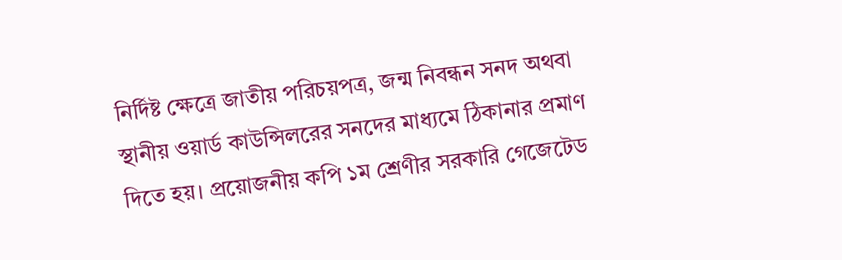নির্দিষ্ট ক্ষেত্রে জাতীয় পরিচয়পত্র, জন্ম নিবন্ধন সনদ অথবা স্থানীয় ওয়ার্ড কাউন্সিলরের সনদের মাধ্যমে ঠিকানার প্রমাণ দিতে হয়। প্রয়োজনীয় কপি ১ম শ্রেণীর সরকারি গেজেটেড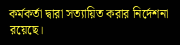কর্মকর্তা দ্বারা সত্যায়িত করার নির্দেশনা রয়েছে।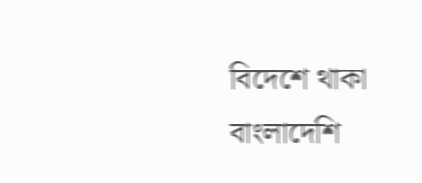বিদেশে থাকা বাংলাদেশি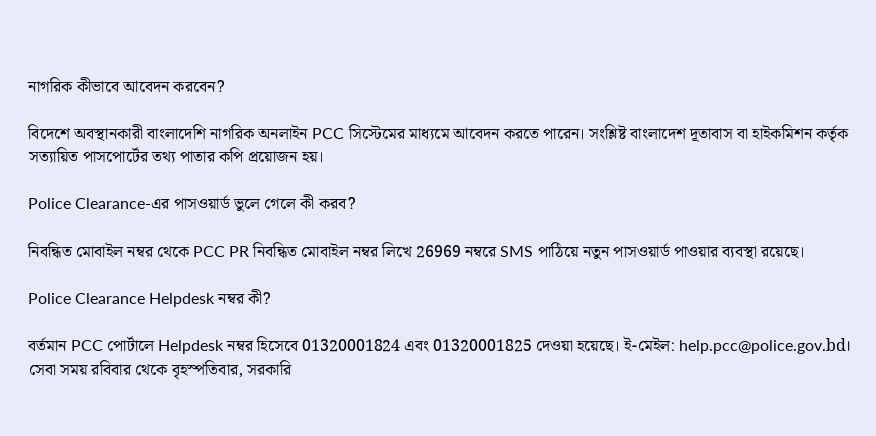নাগরিক কীভাবে আবেদন করবেন?

বিদেশে অবস্থানকারী বাংলাদেশি নাগরিক অনলাইন PCC সিস্টেমের মাধ্যমে আবেদন করতে পারেন। সংশ্লিষ্ট বাংলাদেশ দূতাবাস বা হাইকমিশন কর্তৃক সত্যায়িত পাসপোর্টের তথ্য পাতার কপি প্রয়োজন হয়।

Police Clearance-এর পাসওয়ার্ড ভুলে গেলে কী করব?

নিবন্ধিত মোবাইল নম্বর থেকে PCC PR নিবন্ধিত মোবাইল নম্বর লিখে 26969 নম্বরে SMS পাঠিয়ে নতুন পাসওয়ার্ড পাওয়ার ব্যবস্থা রয়েছে।

Police Clearance Helpdesk নম্বর কী?

বর্তমান PCC পোর্টালে Helpdesk নম্বর হিসেবে 01320001824 এবং 01320001825 দেওয়া হয়েছে। ই-মেইল: help.pcc@police.gov.bd। সেবা সময় রবিবার থেকে বৃহস্পতিবার, সরকারি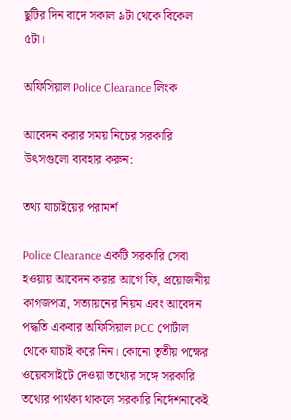ছুটির দিন বাদে সকাল ৯টা থেকে বিকেল ৫টা।

অফিসিয়াল Police Clearance লিংক

আবেদন করার সময় নিচের সরকারি উৎসগুলো ব্যবহার করুন:

তথ্য যাচাইয়ের পরামর্শ

Police Clearance একটি সরকারি সেবা হওয়ায় আবেদন করার আগে ফি, প্রয়োজনীয় কাগজপত্র, সত্যায়নের নিয়ম এবং আবেদন পদ্ধতি একবার অফিসিয়াল PCC পোর্টাল থেকে যাচাই করে নিন। কোনো তৃতীয় পক্ষের ওয়েবসাইটে দেওয়া তথ্যের সঙ্গে সরকারি তথ্যের পার্থক্য থাকলে সরকারি নির্দেশনাকেই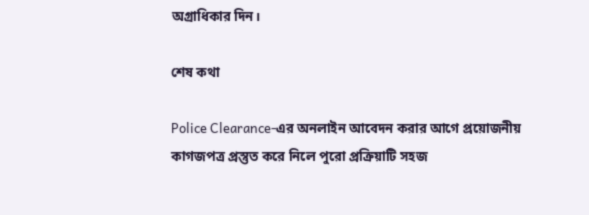অগ্রাধিকার দিন।

শেষ কথা

Police Clearance-এর অনলাইন আবেদন করার আগে প্রয়োজনীয় কাগজপত্র প্রস্তুত করে নিলে পুরো প্রক্রিয়াটি সহজ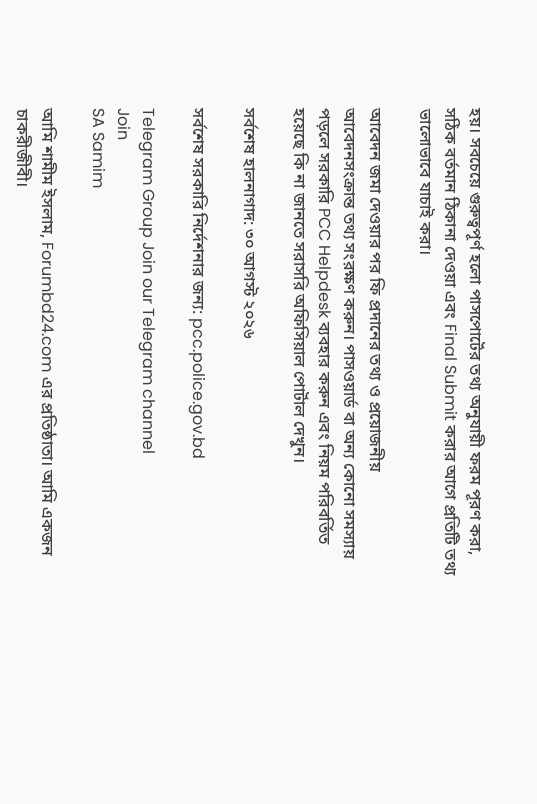হয়। সবচেয়ে গুরুত্বপূর্ণ হলো পাসপোর্টের তথ্য অনুযায়ী ফরম পূরণ করা, সঠিক বর্তমান ঠিকানা দেওয়া এবং Final Submit করার আগে প্রতিটি তথ্য ভালোভাবে যাচাই করা।

আবেদন জমা দেওয়ার পর ফি প্রদানের তথ্য ও প্রয়োজনীয় আবেদনসংক্রান্ত তথ্য সংরক্ষণ করুন। পাসওয়ার্ড বা অন্য কোনো সমস্যায় পড়লে সরকারি PCC Helpdesk ব্যবহার করুন এবং নিয়ম পরিবর্তিত হয়েছে কি না জানতে সরাসরি অফিসিয়াল পোর্টাল দেখুন।

সর্বশেষ হালনাগাদ: ৩০ আগস্ট ২০২৬

সর্বশেষ সরকারি নির্দেশনার জন্য: pcc.police.gov.bd

Telegram Group Join our Telegram channel
Join
SA Samim

আমি শামীম ইসলাম, Forumbd24.com এর প্রতিষ্ঠাতা। আমি একজন চাকরীজীবী।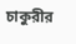চাকুরীর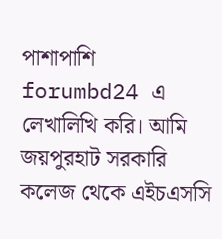পাশাপাশি forumbd24 এ লেখালিখি করি। আমি জয়পুরহাট সরকারি কলেজ থেকে এইচএসসি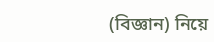(বিজ্ঞান) নিয়ে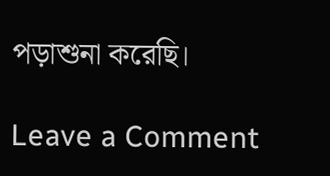পড়াশুনা করেছি।

Leave a Comment